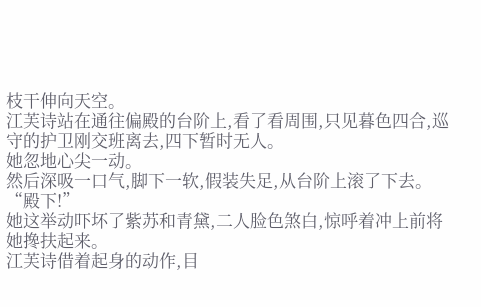枝干伸向天空。
江芙诗站在通往偏殿的台阶上,看了看周围,只见暮色四合,巡守的护卫刚交班离去,四下暂时无人。
她忽地心尖一动。
然后深吸一口气,脚下一软,假装失足,从台阶上滚了下去。
“殿下!”
她这举动吓坏了紫苏和青黛,二人脸色煞白,惊呼着冲上前将她搀扶起来。
江芙诗借着起身的动作,目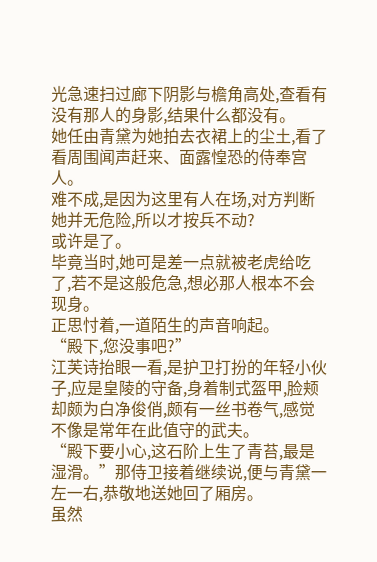光急速扫过廊下阴影与檐角高处,查看有没有那人的身影,结果什么都没有。
她任由青黛为她拍去衣裙上的尘土,看了看周围闻声赶来、面露惶恐的侍奉宫人。
难不成,是因为这里有人在场,对方判断她并无危险,所以才按兵不动?
或许是了。
毕竟当时,她可是差一点就被老虎给吃了,若不是这般危急,想必那人根本不会现身。
正思忖着,一道陌生的声音响起。
“殿下,您没事吧?”
江芙诗抬眼一看,是护卫打扮的年轻小伙子,应是皇陵的守备,身着制式盔甲,脸颊却颇为白净俊俏,颇有一丝书卷气,感觉不像是常年在此值守的武夫。
“殿下要小心,这石阶上生了青苔,最是湿滑。”那侍卫接着继续说,便与青黛一左一右,恭敬地送她回了厢房。
虽然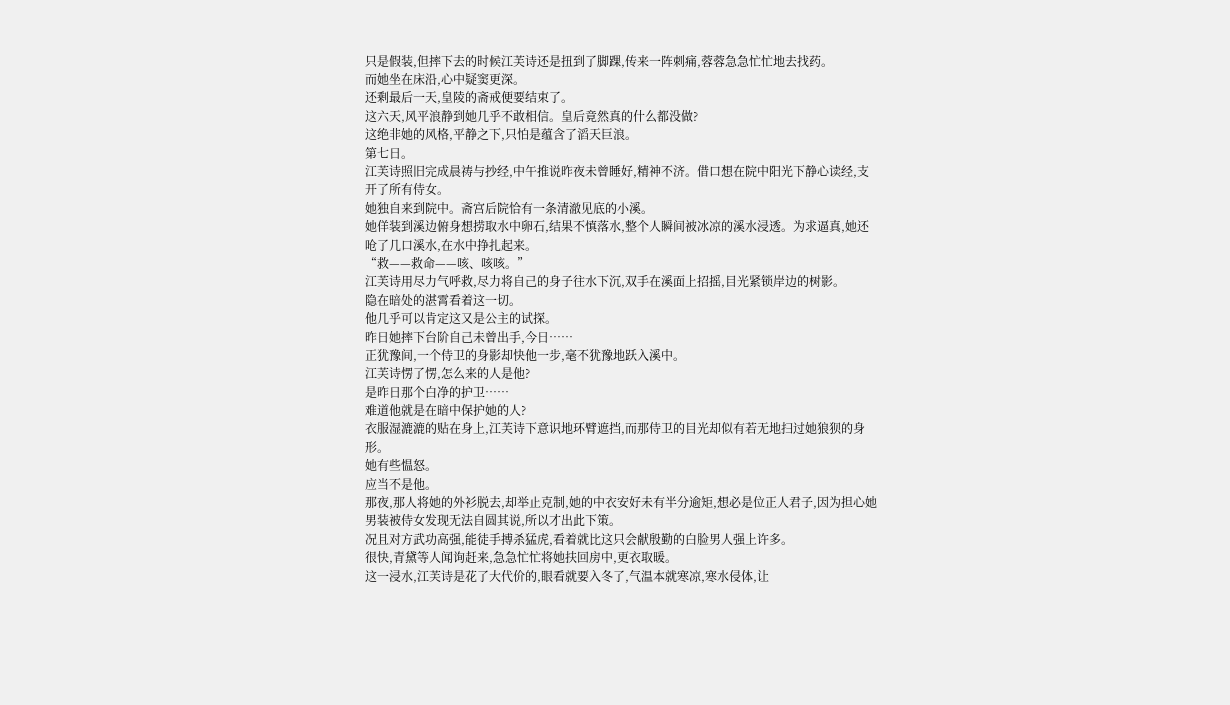只是假装,但摔下去的时候江芙诗还是扭到了脚踝,传来一阵刺痛,蓉蓉急急忙忙地去找药。
而她坐在床沿,心中疑窦更深。
还剩最后一天,皇陵的斋戒便要结束了。
这六天,风平浪静到她几乎不敢相信。皇后竟然真的什么都没做?
这绝非她的风格,平静之下,只怕是蕴含了滔天巨浪。
第七日。
江芙诗照旧完成晨祷与抄经,中午推说昨夜未曾睡好,精神不济。借口想在院中阳光下静心读经,支开了所有侍女。
她独自来到院中。斋宫后院恰有一条清澈见底的小溪。
她佯装到溪边俯身想捞取水中卵石,结果不慎落水,整个人瞬间被冰凉的溪水浸透。为求逼真,她还呛了几口溪水,在水中挣扎起来。
“救——救命——咳、咳咳。”
江芙诗用尽力气呼救,尽力将自己的身子往水下沉,双手在溪面上招摇,目光紧锁岸边的树影。
隐在暗处的湛霄看着这一切。
他几乎可以肯定这又是公主的试探。
昨日她摔下台阶自己未曾出手,今日……
正犹豫间,一个侍卫的身影却快他一步,毫不犹豫地跃入溪中。
江芙诗愣了愣,怎么来的人是他?
是昨日那个白净的护卫……
难道他就是在暗中保护她的人?
衣服湿漉漉的贴在身上,江芙诗下意识地环臂遮挡,而那侍卫的目光却似有若无地扫过她狼狈的身形。
她有些愠怒。
应当不是他。
那夜,那人将她的外衫脱去,却举止克制,她的中衣安好未有半分逾矩,想必是位正人君子,因为担心她男装被侍女发现无法自圆其说,所以才出此下策。
况且对方武功高强,能徒手搏杀猛虎,看着就比这只会献殷勤的白脸男人强上许多。
很快,青黛等人闻询赶来,急急忙忙将她扶回房中,更衣取暖。
这一浸水,江芙诗是花了大代价的,眼看就要入冬了,气温本就寒凉,寒水侵体,让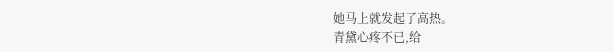她马上就发起了高热。
青黛心疼不已,给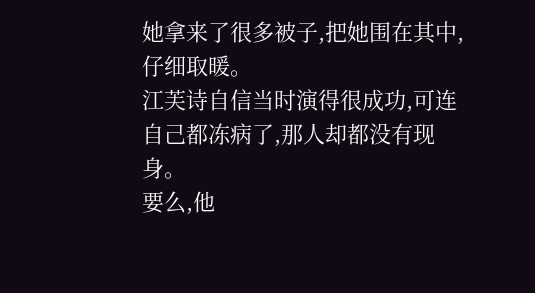她拿来了很多被子,把她围在其中,仔细取暖。
江芙诗自信当时演得很成功,可连自己都冻病了,那人却都没有现身。
要么,他